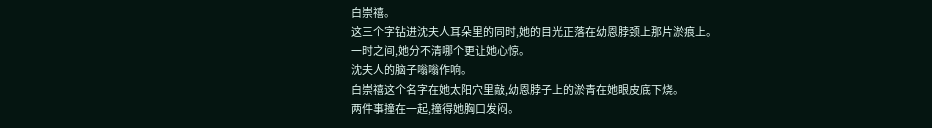白崇禧。
这三个字钻进沈夫人耳朵里的同时,她的目光正落在幼恩脖颈上那片淤痕上。
一时之间,她分不清哪个更让她心惊。
沈夫人的脑子嗡嗡作响。
白崇禧这个名字在她太阳穴里敲,幼恩脖子上的淤青在她眼皮底下烧。
两件事撞在一起,撞得她胸口发闷。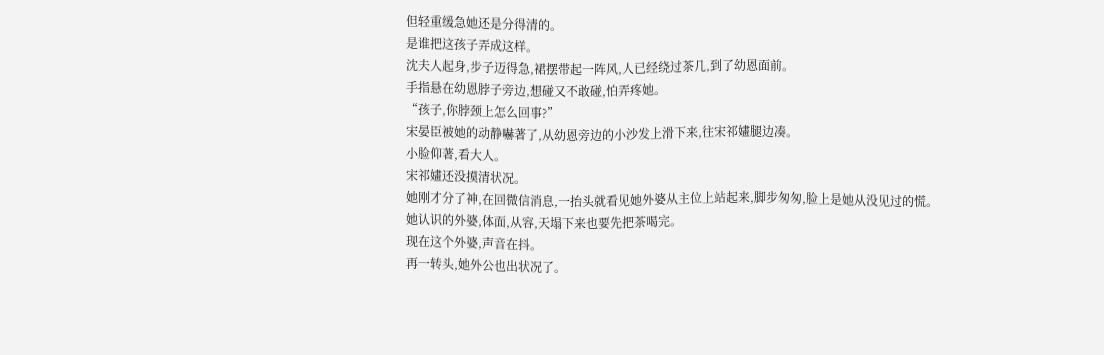但轻重缓急她还是分得清的。
是谁把这孩子弄成这样。
沈夫人起身,步子迈得急,裙摆带起一阵风,人已经绕过茶几,到了幼恩面前。
手指悬在幼恩脖子旁边,想碰又不敢碰,怕弄疼她。
“孩子,你脖颈上怎么回事?”
宋晏臣被她的动静嚇著了,从幼恩旁边的小沙发上滑下来,往宋祁嫿腿边凑。
小脸仰著,看大人。
宋祁嫿还没摸清状况。
她刚才分了神,在回微信消息,一抬头就看见她外婆从主位上站起来,脚步匆匆,脸上是她从没见过的慌。
她认识的外婆,体面,从容,天塌下来也要先把茶喝完。
现在这个外婆,声音在抖。
再一转头,她外公也出状况了。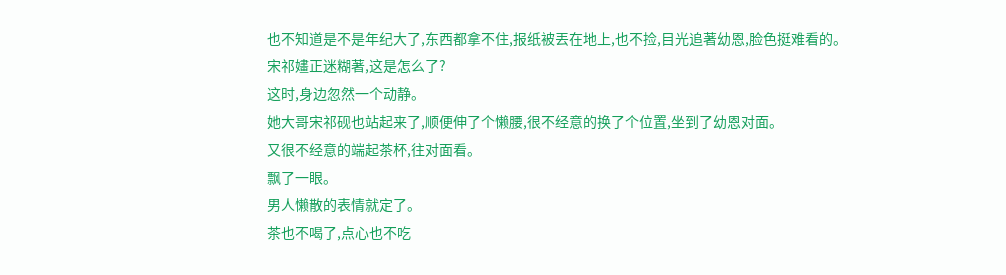也不知道是不是年纪大了,东西都拿不住,报纸被丟在地上,也不捡,目光追著幼恩,脸色挺难看的。
宋祁嫿正迷糊著,这是怎么了?
这时,身边忽然一个动静。
她大哥宋祁砚也站起来了,顺便伸了个懒腰,很不经意的换了个位置,坐到了幼恩对面。
又很不经意的端起茶杯,往对面看。
飘了一眼。
男人懒散的表情就定了。
茶也不喝了,点心也不吃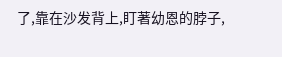了,靠在沙发背上,盯著幼恩的脖子,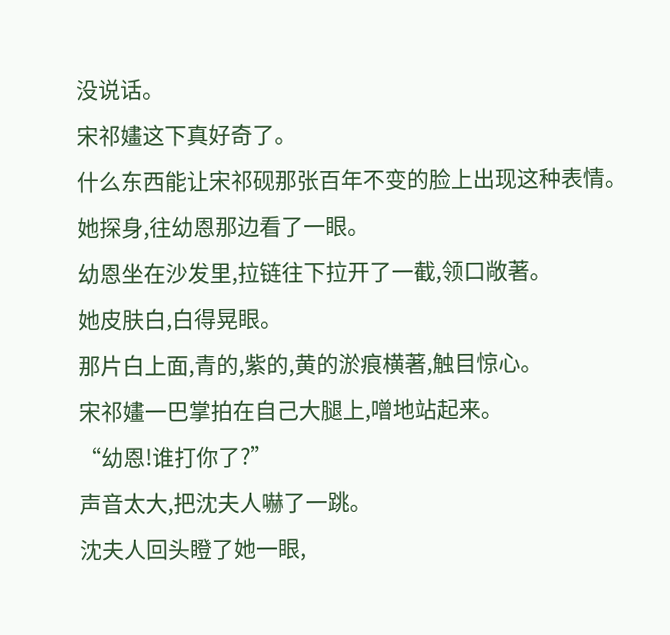没说话。
宋祁嫿这下真好奇了。
什么东西能让宋祁砚那张百年不变的脸上出现这种表情。
她探身,往幼恩那边看了一眼。
幼恩坐在沙发里,拉链往下拉开了一截,领口敞著。
她皮肤白,白得晃眼。
那片白上面,青的,紫的,黄的淤痕横著,触目惊心。
宋祁嫿一巴掌拍在自己大腿上,噌地站起来。
“幼恩!谁打你了?”
声音太大,把沈夫人嚇了一跳。
沈夫人回头瞪了她一眼,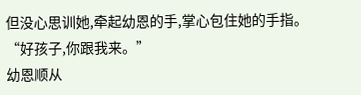但没心思训她,牵起幼恩的手,掌心包住她的手指。
“好孩子,你跟我来。”
幼恩顺从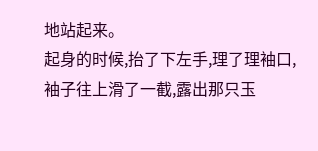地站起来。
起身的时候,抬了下左手,理了理袖口,袖子往上滑了一截,露出那只玉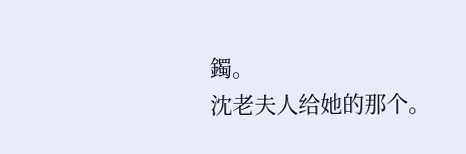鐲。
沈老夫人给她的那个。